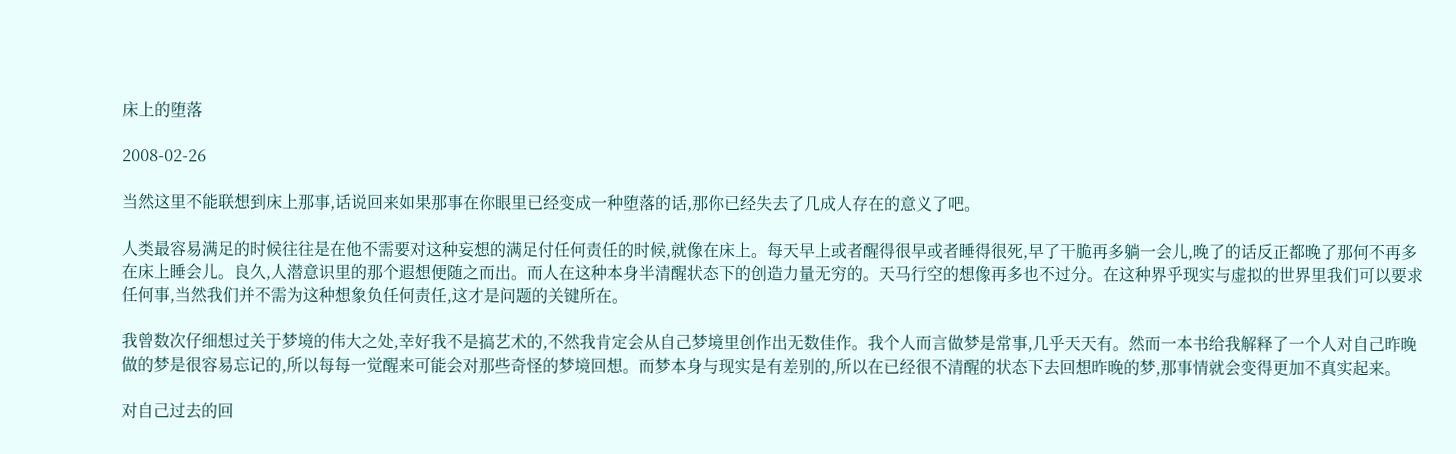床上的堕落

2008-02-26

当然这里不能联想到床上那事,话说回来如果那事在你眼里已经变成一种堕落的话,那你已经失去了几成人存在的意义了吧。

人类最容易满足的时候往往是在他不需要对这种妄想的满足付任何责任的时候,就像在床上。每天早上或者醒得很早或者睡得很死,早了干脆再多躺一会儿,晚了的话反正都晚了那何不再多在床上睡会儿。良久,人潜意识里的那个遐想便随之而出。而人在这种本身半清醒状态下的创造力量无穷的。天马行空的想像再多也不过分。在这种界乎现实与虚拟的世界里我们可以要求任何事,当然我们并不需为这种想象负任何责任,这才是问题的关键所在。

我曾数次仔细想过关于梦境的伟大之处,幸好我不是搞艺术的,不然我肯定会从自己梦境里创作出无数佳作。我个人而言做梦是常事,几乎天天有。然而一本书给我解释了一个人对自己昨晚做的梦是很容易忘记的,所以每每一觉醒来可能会对那些奇怪的梦境回想。而梦本身与现实是有差别的,所以在已经很不清醒的状态下去回想昨晚的梦,那事情就会变得更加不真实起来。

对自己过去的回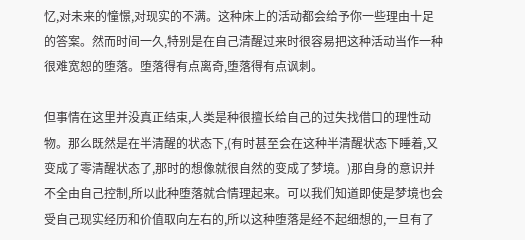忆,对未来的憧憬,对现实的不满。这种床上的活动都会给予你一些理由十足的答案。然而时间一久,特别是在自己清醒过来时很容易把这种活动当作一种很难宽恕的堕落。堕落得有点离奇,堕落得有点讽刺。

但事情在这里并没真正结束,人类是种很擅长给自己的过失找借口的理性动物。那么既然是在半清醒的状态下,(有时甚至会在这种半清醒状态下睡着,又变成了零清醒状态了,那时的想像就很自然的变成了梦境。)那自身的意识并不全由自己控制,所以此种堕落就合情理起来。可以我们知道即使是梦境也会受自己现实经历和价值取向左右的,所以这种堕落是经不起细想的,一旦有了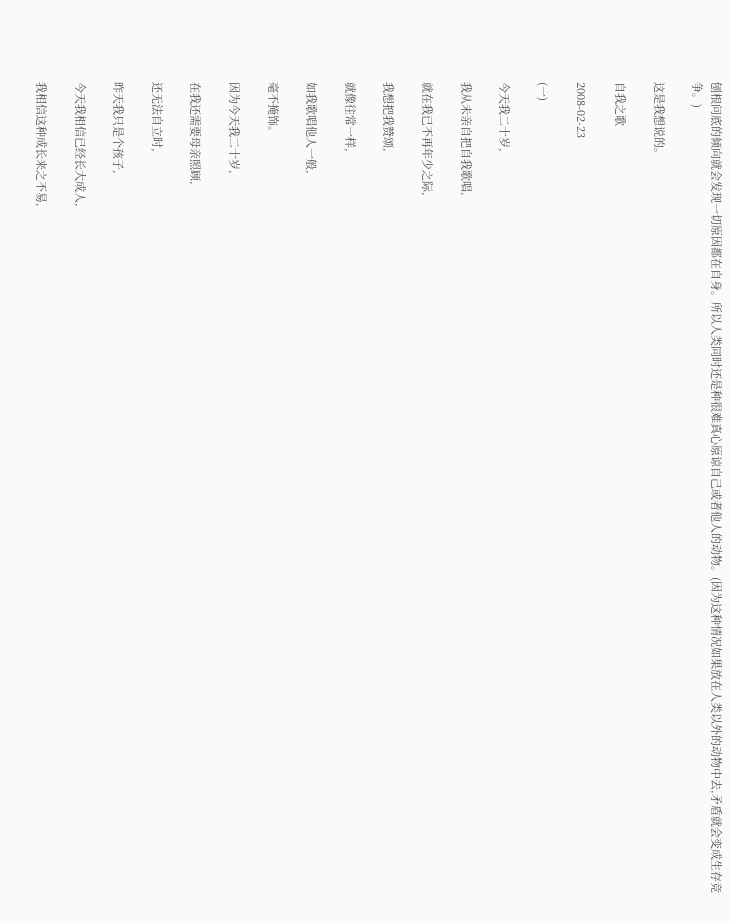刨根问底的倾向就会发现一切原因都在自身。所以人类同时还是种很难真心原谅自己或者他人的动物。(因为这种情况如果放在人类以外的动物中去,矛盾就会变成生存竞争。)

这是我想说的。

自我之歌

2008-02-23

(一)

今天我二十岁,

我从未亲自把自我歌唱,

就在我已不再年少之际,

我想把我赞颂,

就像往常一样,

如我歌唱他人一般,

毫不掩饰。

因为今天我二十岁,

在我还需要母亲照顾,

还无法自立时,

昨天我只是个孩子,

今天我相信已经长大成人,

我相信这种成长来之不易,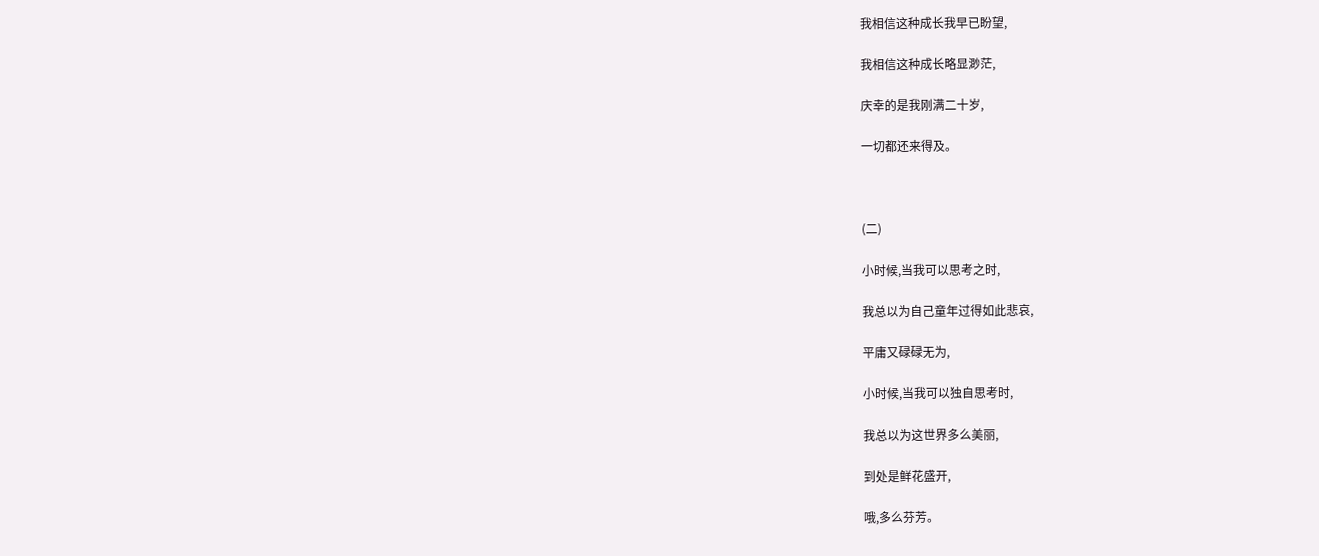我相信这种成长我早已盼望,

我相信这种成长略显渺茫,

庆幸的是我刚满二十岁,

一切都还来得及。



(二)

小时候,当我可以思考之时,

我总以为自己童年过得如此悲哀,

平庸又碌碌无为,

小时候,当我可以独自思考时,

我总以为这世界多么美丽,

到处是鲜花盛开,

哦,多么芬芳。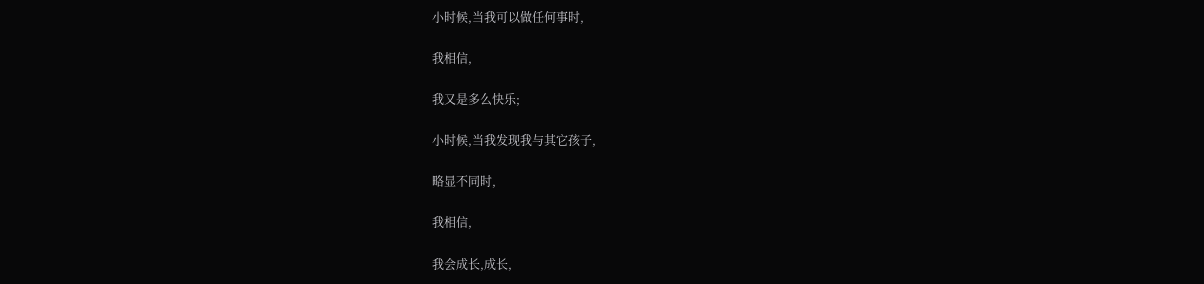小时候,当我可以做任何事时,

我相信,

我又是多么快乐;

小时候,当我发现我与其它孩子,

略显不同时,

我相信,

我会成长,成长,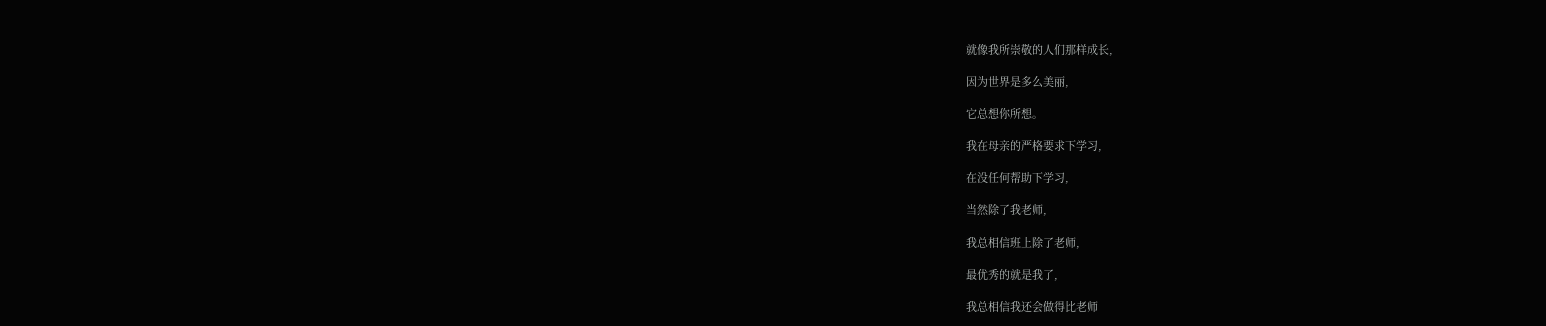就像我所崇敬的人们那样成长,

因为世界是多么美丽,

它总想你所想。

我在母亲的严格要求下学习,

在没任何帮助下学习,

当然除了我老师,

我总相信班上除了老师,

最优秀的就是我了,

我总相信我还会做得比老师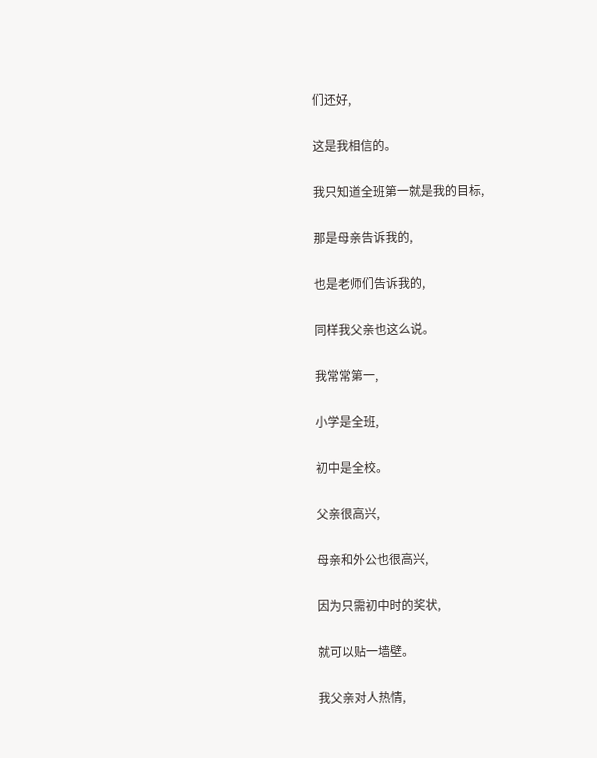们还好,

这是我相信的。

我只知道全班第一就是我的目标,

那是母亲告诉我的,

也是老师们告诉我的,

同样我父亲也这么说。

我常常第一,

小学是全班,

初中是全校。

父亲很高兴,

母亲和外公也很高兴,

因为只需初中时的奖状,

就可以贴一墙壁。

我父亲对人热情,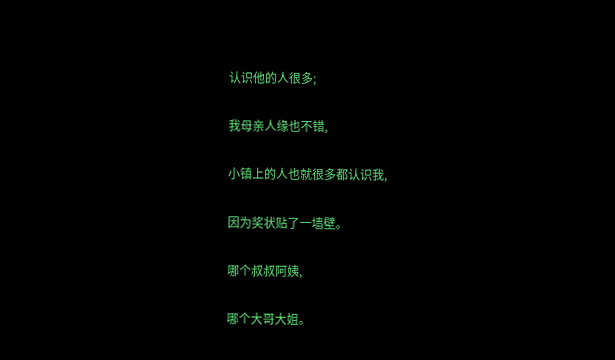认识他的人很多;

我母亲人缘也不错,

小镇上的人也就很多都认识我,

因为奖状贴了一墙壁。

哪个叔叔阿姨,

哪个大哥大姐。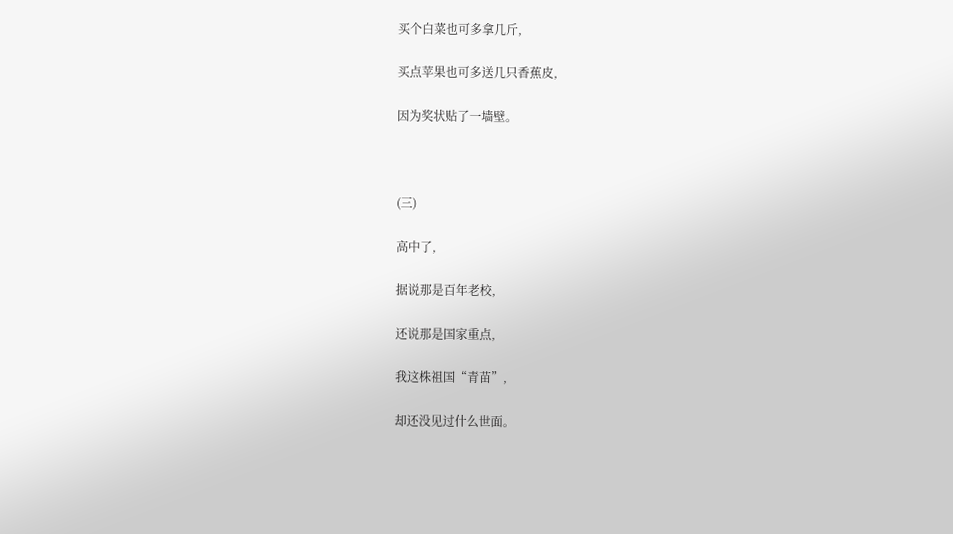买个白菜也可多拿几斤,

买点苹果也可多送几只香蕉皮,

因为奖状贴了一墙壁。



(三)

高中了,

据说那是百年老校,

还说那是国家重点,

我这株祖国“青苗”,

却还没见过什么世面。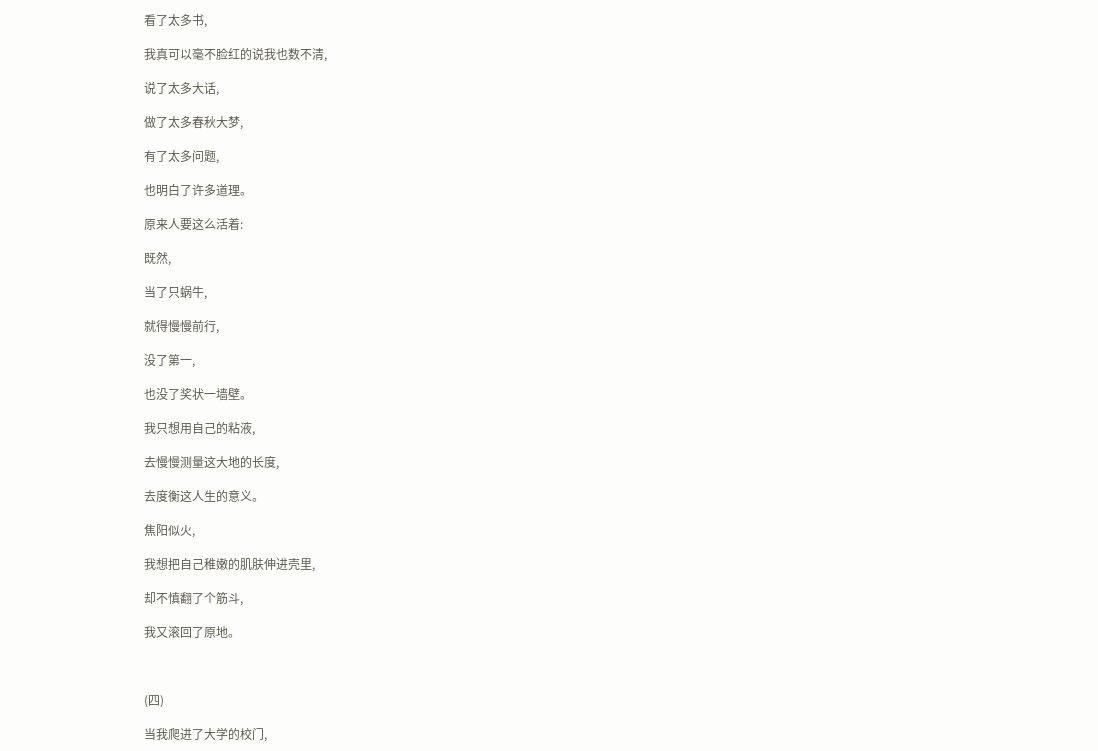看了太多书,

我真可以毫不脸红的说我也数不清,

说了太多大话,

做了太多春秋大梦,

有了太多问题,

也明白了许多道理。

原来人要这么活着:

既然,

当了只蜗牛,

就得慢慢前行,

没了第一,

也没了奖状一墙壁。

我只想用自己的粘液,

去慢慢测量这大地的长度,

去度衡这人生的意义。

焦阳似火,

我想把自己稚嫩的肌肤伸进壳里,

却不慎翻了个筋斗,

我又滚回了原地。



(四)

当我爬进了大学的校门,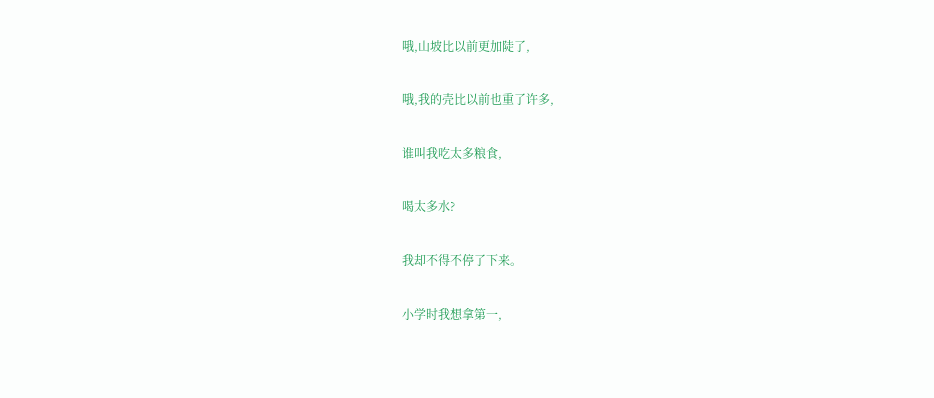哦,山坡比以前更加陡了,

哦,我的壳比以前也重了许多,

谁叫我吃太多粮食,

喝太多水?

我却不得不停了下来。

小学时我想拿第一,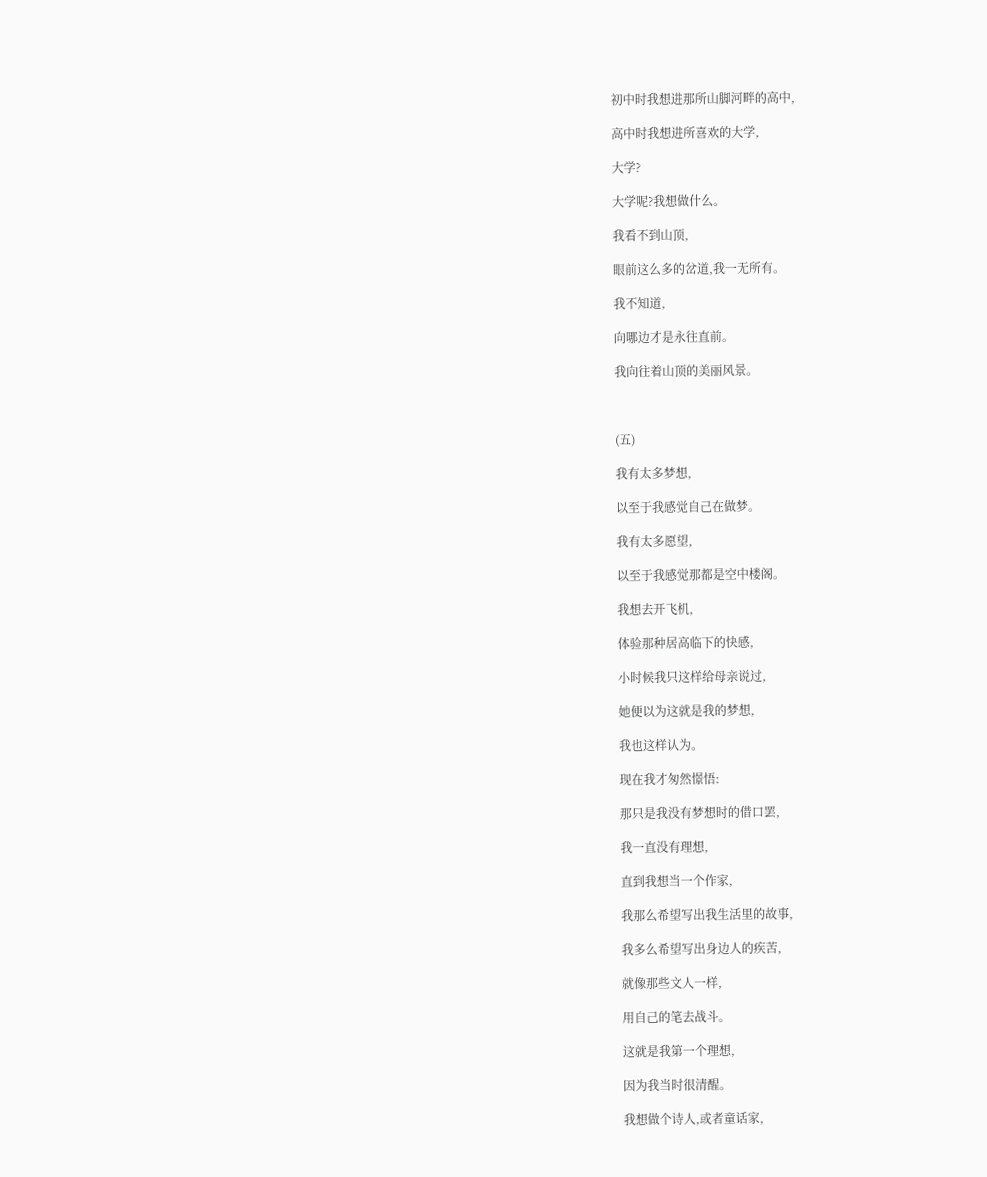初中时我想进那所山脚河畔的高中,

高中时我想进所喜欢的大学,

大学?

大学呢?我想做什么。

我看不到山顶,

眼前这么多的岔道,我一无所有。

我不知道,

向哪边才是永往直前。

我向往着山顶的美丽风景。



(五)

我有太多梦想,

以至于我感觉自己在做梦。

我有太多愿望,

以至于我感觉那都是空中楼阁。

我想去开飞机,

体验那种居高临下的快感,

小时候我只这样给母亲说过,

她便以为这就是我的梦想,

我也这样认为。

现在我才匆然憬悟:

那只是我没有梦想时的借口罢,

我一直没有理想,

直到我想当一个作家,

我那么希望写出我生活里的故事,

我多么希望写出身边人的疾苦,

就像那些文人一样,

用自己的笔去战斗。

这就是我第一个理想,

因为我当时很清醒。

我想做个诗人,或者童话家,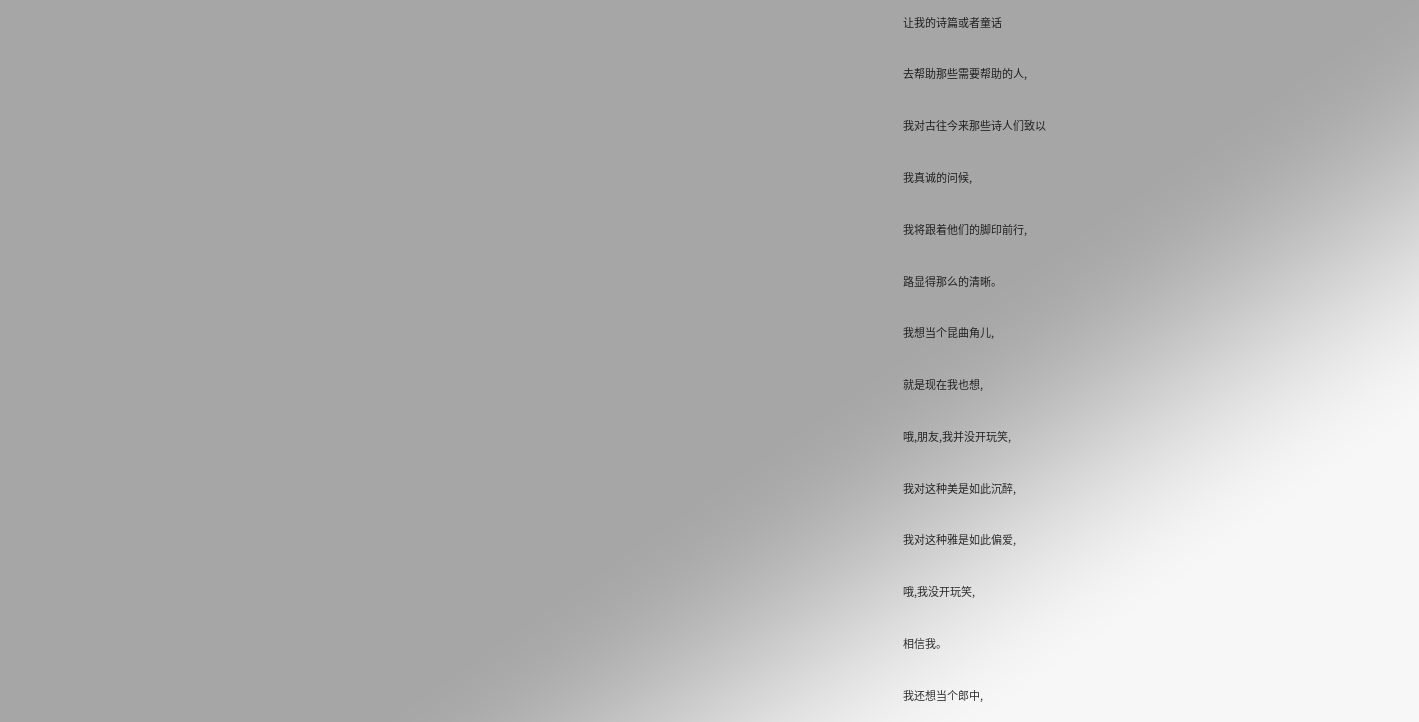让我的诗篇或者童话

去帮助那些需要帮助的人,

我对古往今来那些诗人们致以

我真诚的问候,

我将跟着他们的脚印前行,

路显得那么的清晰。

我想当个昆曲角儿,

就是现在我也想,

哦,朋友,我并没开玩笑,

我对这种美是如此沉醉,

我对这种雅是如此偏爱,

哦,我没开玩笑,

相信我。

我还想当个郎中,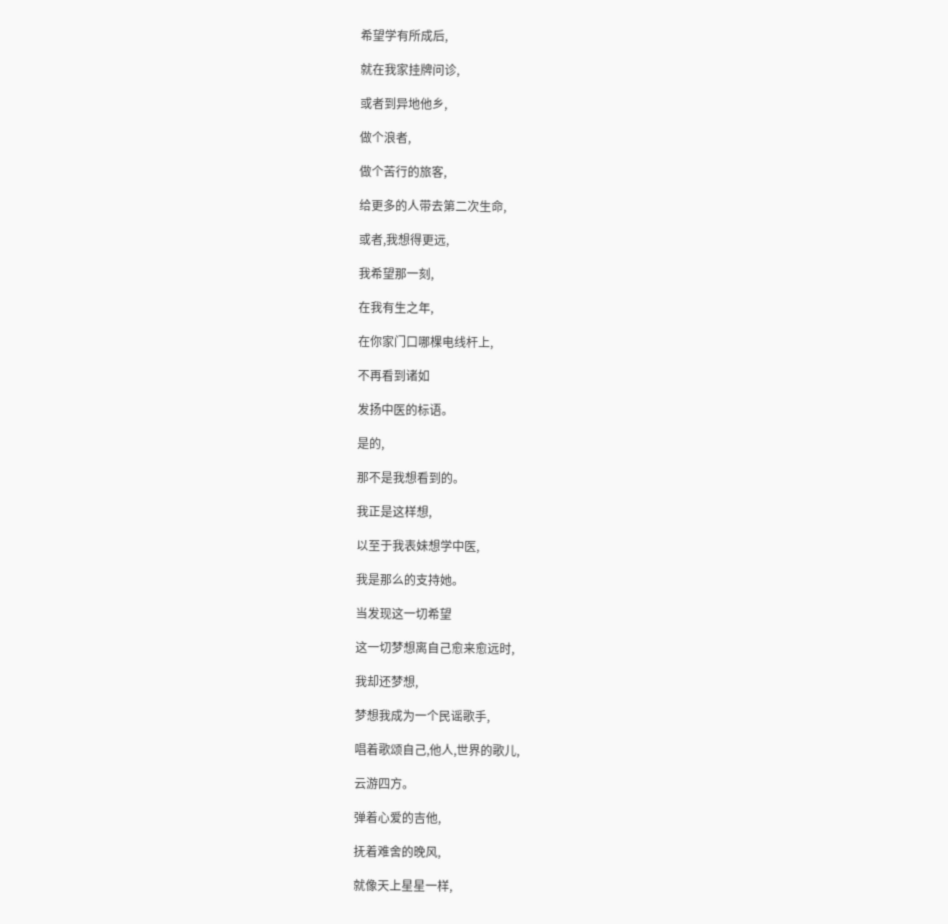希望学有所成后,

就在我家挂牌问诊,

或者到异地他乡,

做个浪者,

做个苦行的旅客,

给更多的人带去第二次生命,

或者,我想得更远,

我希望那一刻,

在我有生之年,

在你家门口哪棵电线杆上,

不再看到诸如

发扬中医的标语。

是的,

那不是我想看到的。

我正是这样想,

以至于我表妹想学中医,

我是那么的支持她。

当发现这一切希望

这一切梦想离自己愈来愈远时,

我却还梦想,

梦想我成为一个民谣歌手,

唱着歌颂自己,他人,世界的歌儿,

云游四方。

弹着心爱的吉他,

抚着难舍的晚风,

就像天上星星一样,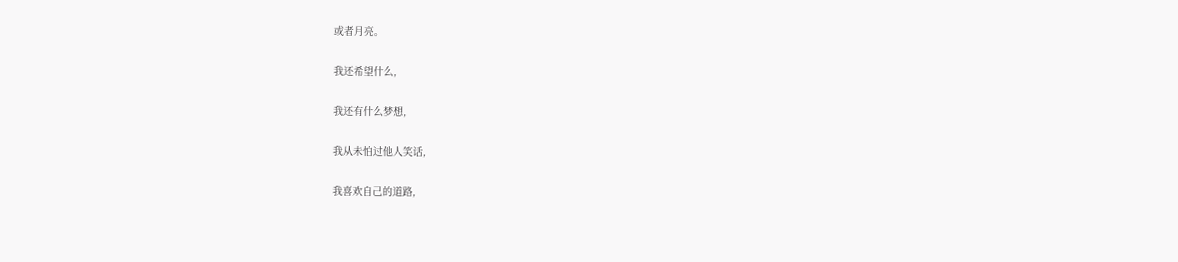或者月亮。

我还希望什么,

我还有什么梦想,

我从未怕过他人笑话,

我喜欢自己的道路,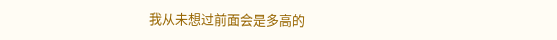我从未想过前面会是多高的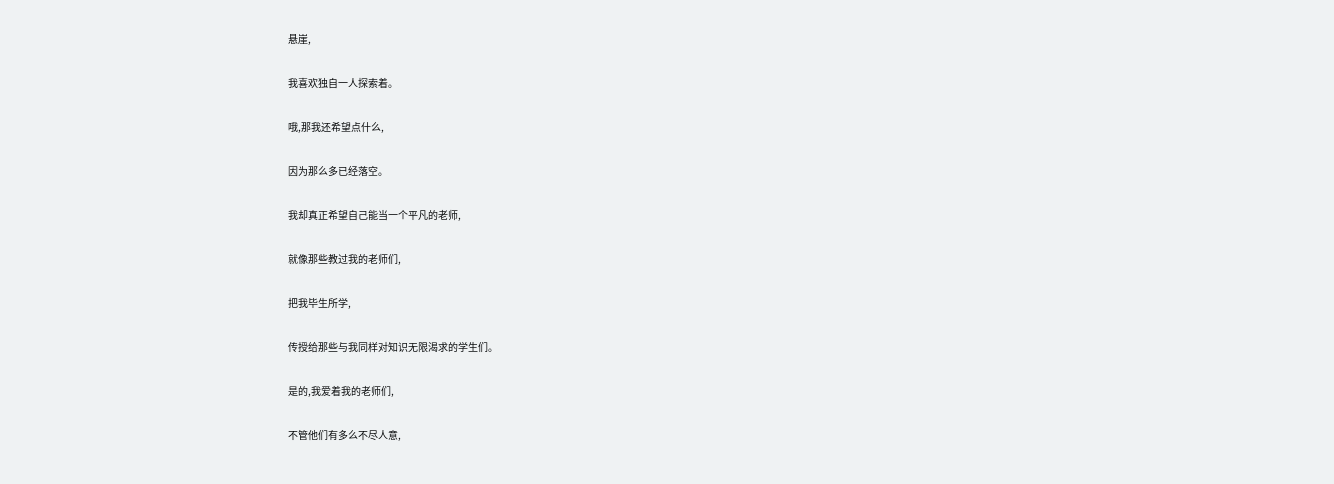悬崖,

我喜欢独自一人探索着。

哦,那我还希望点什么,

因为那么多已经落空。

我却真正希望自己能当一个平凡的老师,

就像那些教过我的老师们,

把我毕生所学,

传授给那些与我同样对知识无限渴求的学生们。

是的,我爱着我的老师们,

不管他们有多么不尽人意,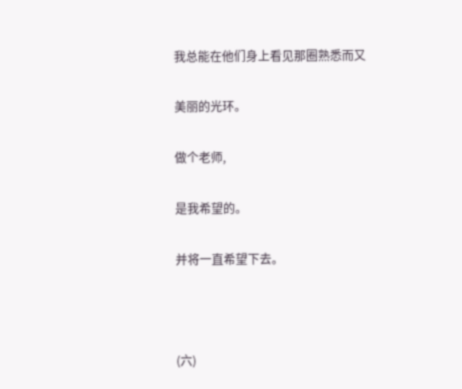我总能在他们身上看见那圈熟悉而又

美丽的光环。

做个老师,

是我希望的。

并将一直希望下去。



(六)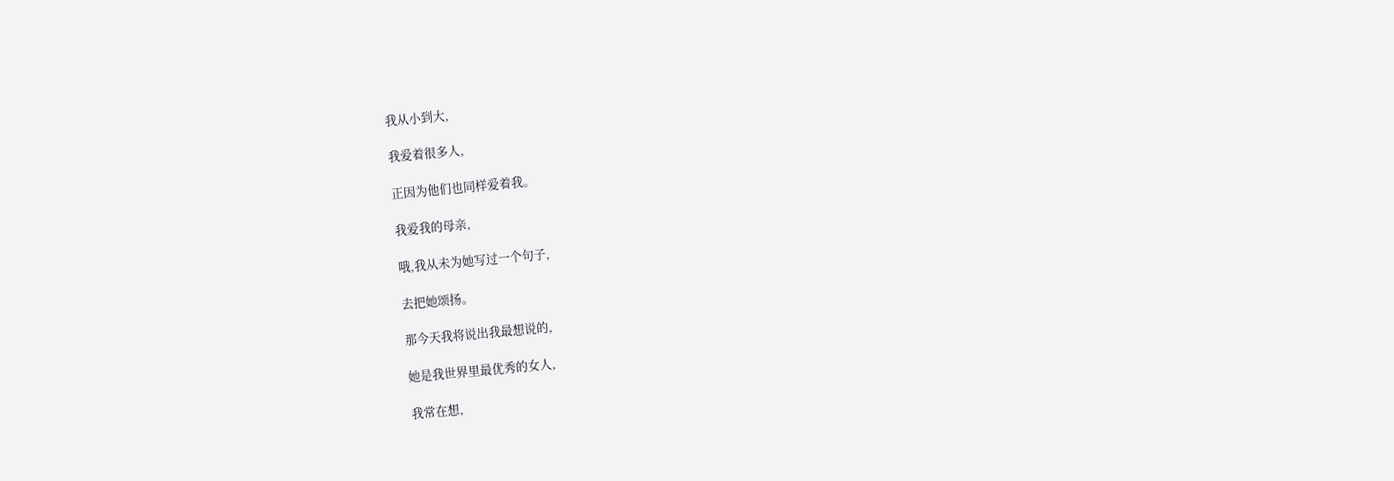我从小到大,

我爱着很多人,

正因为他们也同样爱着我。

我爱我的母亲,

哦,我从未为她写过一个句子,

去把她颂扬。

那今天我将说出我最想说的,

她是我世界里最优秀的女人,

我常在想,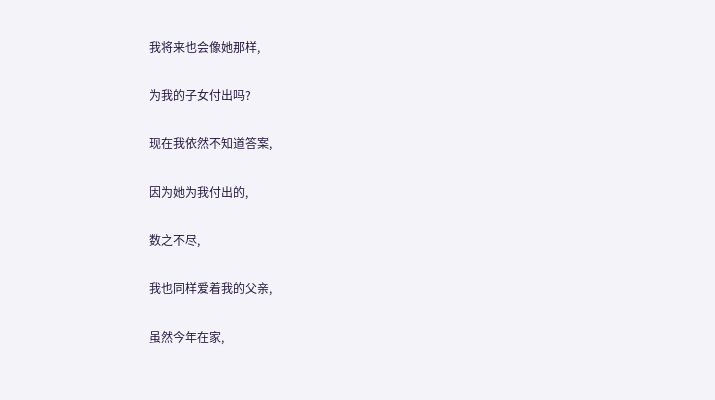我将来也会像她那样,

为我的子女付出吗?

现在我依然不知道答案,

因为她为我付出的,

数之不尽,

我也同样爱着我的父亲,

虽然今年在家,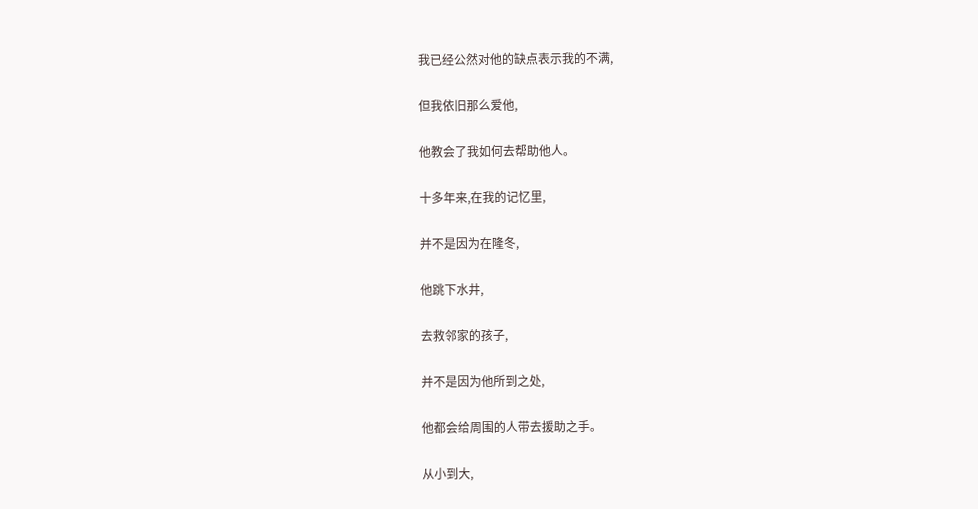我已经公然对他的缺点表示我的不满,

但我依旧那么爱他,

他教会了我如何去帮助他人。

十多年来,在我的记忆里,

并不是因为在隆冬,

他跳下水井,

去救邻家的孩子,

并不是因为他所到之处,

他都会给周围的人带去援助之手。

从小到大,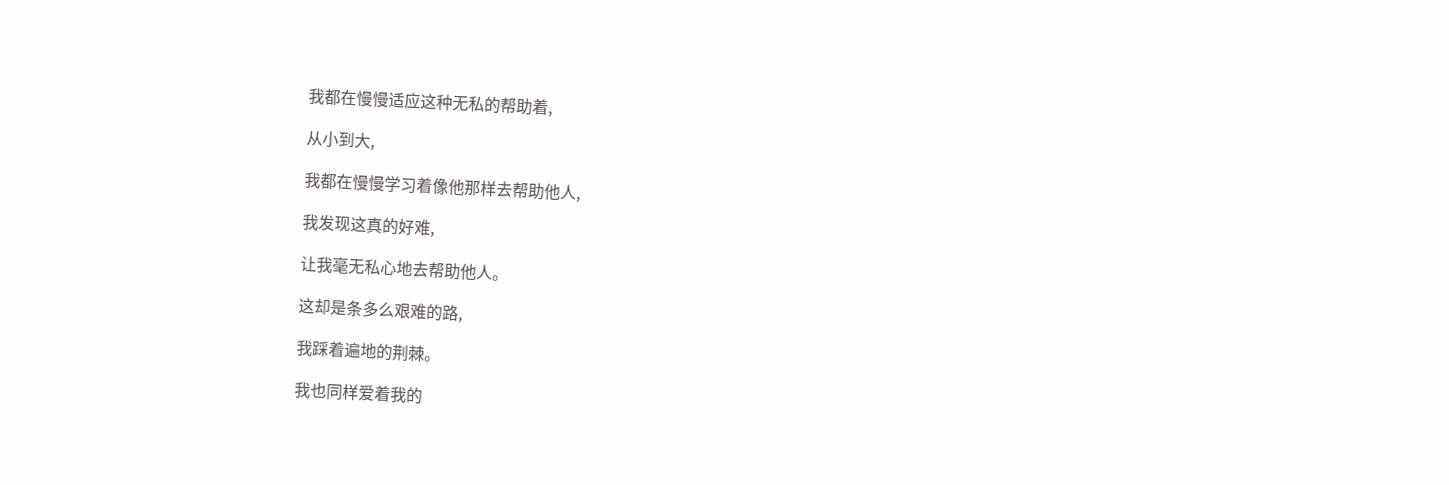我都在慢慢适应这种无私的帮助着,

从小到大,

我都在慢慢学习着像他那样去帮助他人,

我发现这真的好难,

让我毫无私心地去帮助他人。

这却是条多么艰难的路,

我踩着遍地的荆棘。

我也同样爱着我的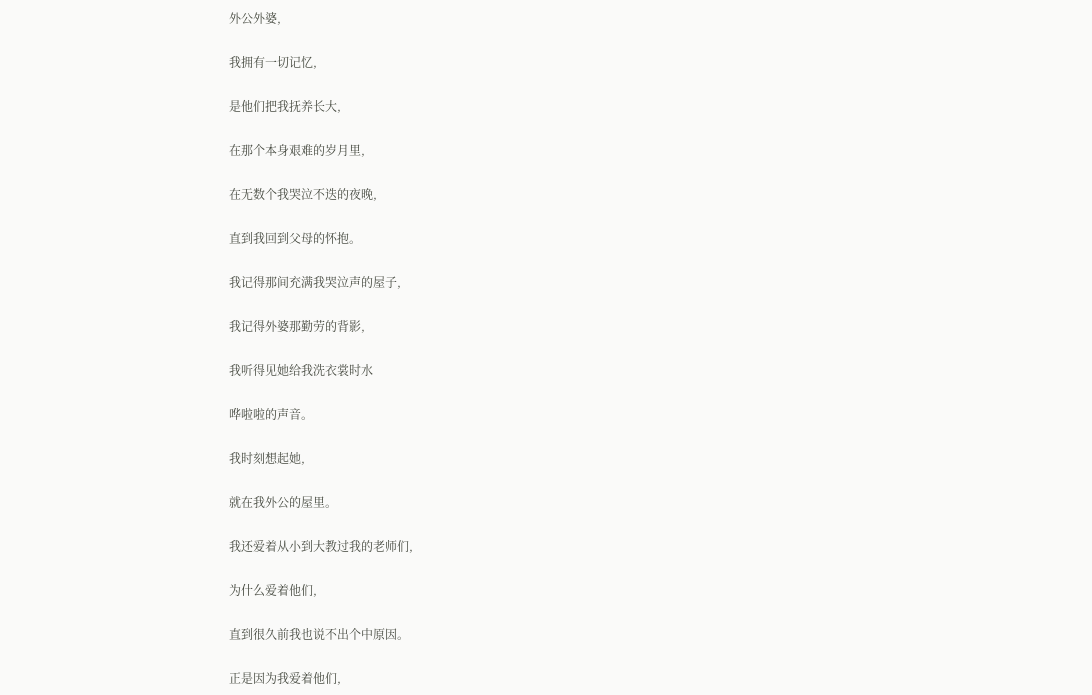外公外婆,

我拥有一切记忆,

是他们把我抚养长大,

在那个本身艰难的岁月里,

在无数个我哭泣不迭的夜晚,

直到我回到父母的怀抱。

我记得那间充满我哭泣声的屋子,

我记得外婆那勤劳的背影,

我听得见她给我洗衣裳时水

哗啦啦的声音。

我时刻想起她,

就在我外公的屋里。

我还爱着从小到大教过我的老师们,

为什么爱着他们,

直到很久前我也说不出个中原因。

正是因为我爱着他们,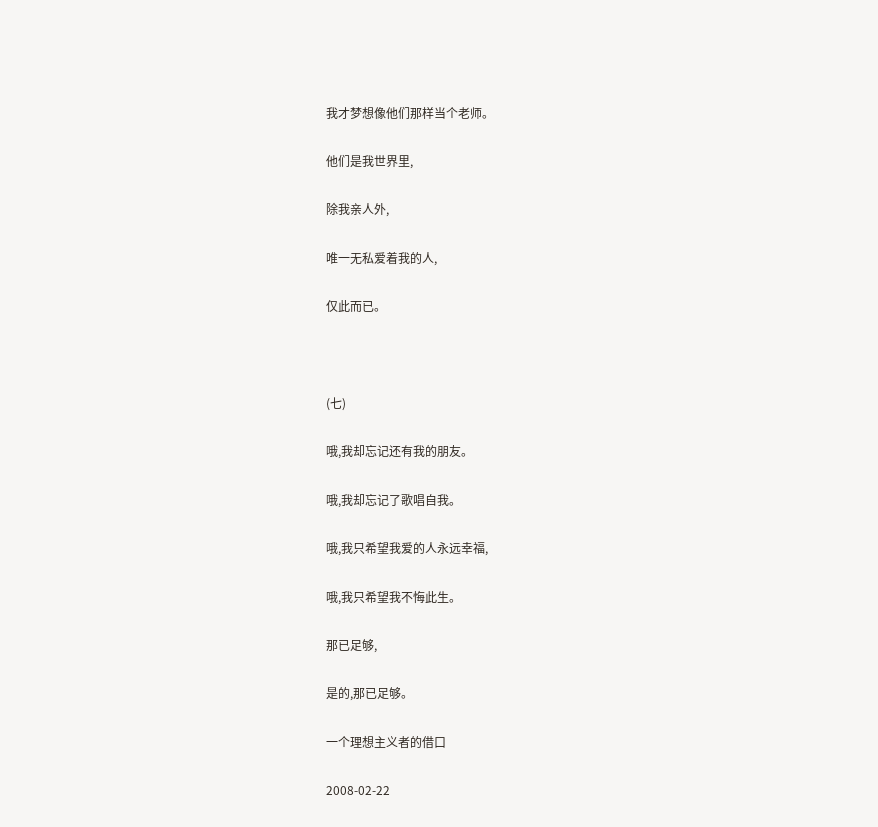我才梦想像他们那样当个老师。

他们是我世界里,

除我亲人外,

唯一无私爱着我的人,

仅此而已。



(七)

哦,我却忘记还有我的朋友。

哦,我却忘记了歌唱自我。

哦,我只希望我爱的人永远幸福,

哦,我只希望我不悔此生。

那已足够,

是的,那已足够。

一个理想主义者的借口

2008-02-22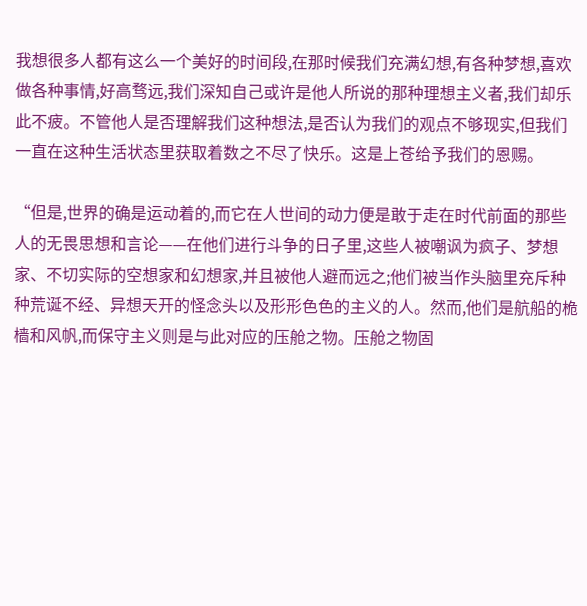我想很多人都有这么一个美好的时间段,在那时候我们充满幻想,有各种梦想,喜欢做各种事情,好高骛远,我们深知自己或许是他人所说的那种理想主义者,我们却乐此不疲。不管他人是否理解我们这种想法,是否认为我们的观点不够现实,但我们一直在这种生活状态里获取着数之不尽了快乐。这是上苍给予我们的恩赐。

“但是,世界的确是运动着的,而它在人世间的动力便是敢于走在时代前面的那些人的无畏思想和言论——在他们进行斗争的日子里,这些人被嘲讽为疯子、梦想家、不切实际的空想家和幻想家,并且被他人避而远之;他们被当作头脑里充斥种种荒诞不经、异想天开的怪念头以及形形色色的主义的人。然而,他们是航船的桅樯和风帆,而保守主义则是与此对应的压舱之物。压舱之物固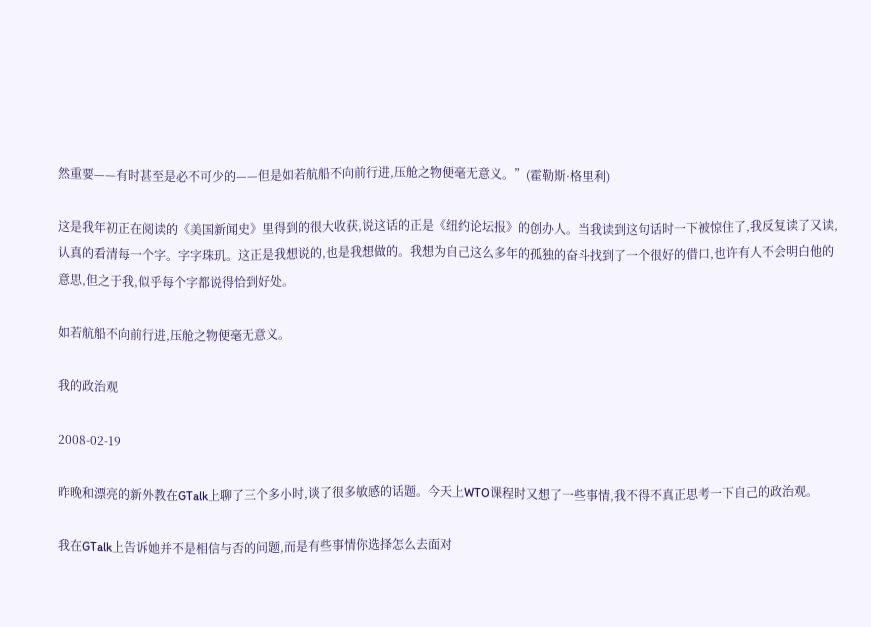然重要——有时甚至是必不可少的——但是如若航船不向前行进,压舱之物便毫无意义。”(霍勒斯·格里利)

这是我年初正在阅读的《美国新闻史》里得到的很大收获,说这话的正是《纽约论坛报》的创办人。当我读到这句话时一下被惊住了,我反复读了又读,认真的看清每一个字。字字珠玑。这正是我想说的,也是我想做的。我想为自己这么多年的孤独的奋斗找到了一个很好的借口,也许有人不会明白他的意思,但之于我,似乎每个字都说得恰到好处。

如若航船不向前行进,压舱之物便毫无意义。

我的政治观

2008-02-19

昨晚和漂亮的新外教在GTalk上聊了三个多小时,谈了很多敏感的话题。今天上WTO课程时又想了一些事情,我不得不真正思考一下自己的政治观。

我在GTalk上告诉她并不是相信与否的问题,而是有些事情你选择怎么去面对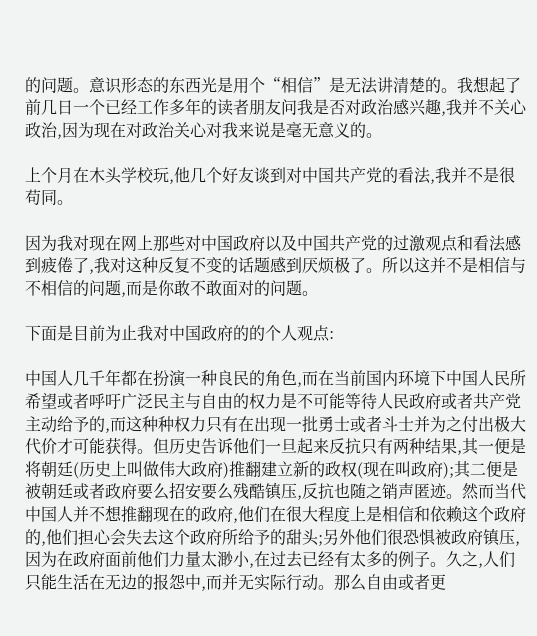的问题。意识形态的东西光是用个“相信”是无法讲清楚的。我想起了前几日一个已经工作多年的读者朋友问我是否对政治感兴趣,我并不关心政治,因为现在对政治关心对我来说是毫无意义的。

上个月在木头学校玩,他几个好友谈到对中国共产党的看法,我并不是很苟同。

因为我对现在网上那些对中国政府以及中国共产党的过激观点和看法感到疲倦了,我对这种反复不变的话题感到厌烦极了。所以这并不是相信与不相信的问题,而是你敢不敢面对的问题。

下面是目前为止我对中国政府的的个人观点:

中国人几千年都在扮演一种良民的角色,而在当前国内环境下中国人民所希望或者呼吁广泛民主与自由的权力是不可能等待人民政府或者共产党主动给予的,而这种种权力只有在出现一批勇士或者斗士并为之付出极大代价才可能获得。但历史告诉他们一旦起来反抗只有两种结果,其一便是将朝廷(历史上叫做伟大政府)推翻建立新的政权(现在叫政府);其二便是被朝廷或者政府要么招安要么残酷镇压,反抗也随之销声匿迹。然而当代中国人并不想推翻现在的政府,他们在很大程度上是相信和依赖这个政府的,他们担心会失去这个政府所给予的甜头;另外他们很恐惧被政府镇压,因为在政府面前他们力量太渺小,在过去已经有太多的例子。久之,人们只能生活在无边的报怨中,而并无实际行动。那么自由或者更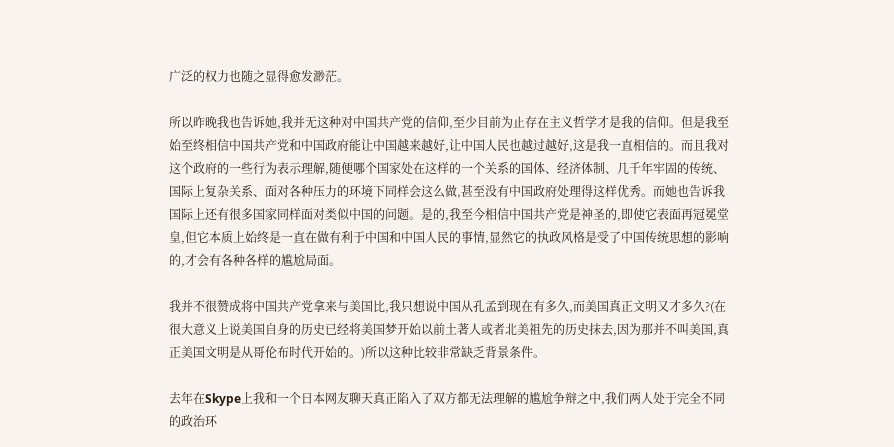广泛的权力也随之显得愈发渺茫。

所以昨晚我也告诉她,我并无这种对中国共产党的信仰,至少目前为止存在主义哲学才是我的信仰。但是我至始至终相信中国共产党和中国政府能让中国越来越好,让中国人民也越过越好,这是我一直相信的。而且我对这个政府的一些行为表示理解,随便哪个国家处在这样的一个关系的国体、经济体制、几千年牢固的传统、国际上复杂关系、面对各种压力的环境下同样会这么做,甚至没有中国政府处理得这样优秀。而她也告诉我国际上还有很多国家同样面对类似中国的问题。是的,我至今相信中国共产党是神圣的,即使它表面再冠冕堂皇,但它本质上始终是一直在做有利于中国和中国人民的事情,显然它的执政风格是受了中国传统思想的影响的,才会有各种各样的尴尬局面。

我并不很赞成将中国共产党拿来与美国比,我只想说中国从孔孟到现在有多久,而美国真正文明又才多久?(在很大意义上说美国自身的历史已经将美国梦开始以前土著人或者北美祖先的历史抹去,因为那并不叫美国,真正美国文明是从哥伦布时代开始的。)所以这种比较非常缺乏背景条件。

去年在Skype上我和一个日本网友聊天真正陷入了双方都无法理解的尴尬争辩之中,我们两人处于完全不同的政治环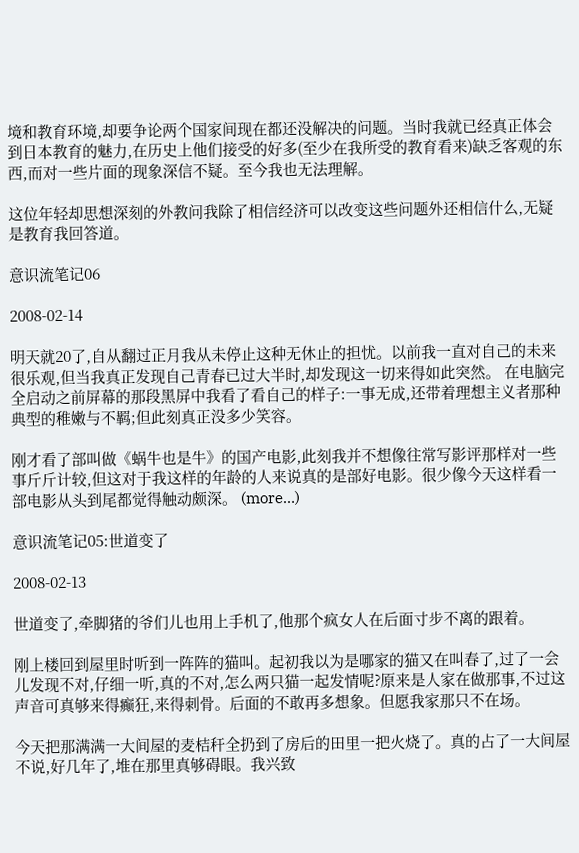境和教育环境,却要争论两个国家间现在都还没解决的问题。当时我就已经真正体会到日本教育的魅力,在历史上他们接受的好多(至少在我所受的教育看来)缺乏客观的东西,而对一些片面的现象深信不疑。至今我也无法理解。

这位年轻却思想深刻的外教问我除了相信经济可以改变这些问题外还相信什么,无疑是教育我回答道。

意识流笔记06

2008-02-14

明天就20了,自从翻过正月我从未停止这种无休止的担忧。以前我一直对自己的未来很乐观,但当我真正发现自己青春已过大半时,却发现这一切来得如此突然。 在电脑完全启动之前屏幕的那段黑屏中我看了看自己的样子:一事无成,还带着理想主义者那种典型的稚嫩与不羁;但此刻真正没多少笑容。

刚才看了部叫做《蜗牛也是牛》的国产电影,此刻我并不想像往常写影评那样对一些事斤斤计较,但这对于我这样的年龄的人来说真的是部好电影。很少像今天这样看一部电影从头到尾都觉得触动颇深。 (more…)

意识流笔记05:世道变了

2008-02-13

世道变了,牵脚猪的爷们儿也用上手机了,他那个疯女人在后面寸步不离的跟着。

刚上楼回到屋里时听到一阵阵的猫叫。起初我以为是哪家的猫又在叫春了,过了一会儿发现不对,仔细一听,真的不对,怎么两只猫一起发情呢?原来是人家在做那事,不过这声音可真够来得癫狂,来得刺骨。后面的不敢再多想象。但愿我家那只不在场。

今天把那满满一大间屋的麦桔秆全扔到了房后的田里一把火烧了。真的占了一大间屋不说,好几年了,堆在那里真够碍眼。我兴致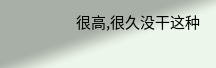很高,很久没干这种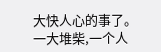大快人心的事了。一大堆柴,一个人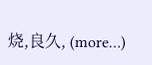烧,良久, (more…)